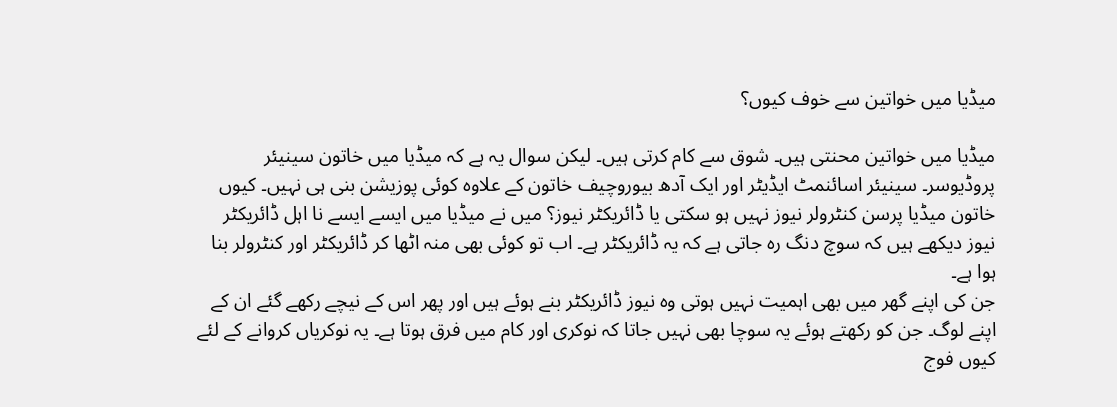میڈیا میں خواتین سے خوف کیوں؟

میڈیا میں خواتین محنتی ہیں۔ شوق سے کام کرتی ہیں۔ لیکن سوال یہ ہے کہ میڈیا میں خاتون سینیئر پروڈیوسر۔ سینیئر اسائنمٹ ایڈیٹر اور ایک آدھ بیوروچیف خاتون کے علاوہ کوئی پوزیشن بنی ہی نہیں۔ کیوں خاتون میڈیا پرسن کنٹرولر نیوز نہیں ہو سکتی یا ڈائریکٹر نیوز؟ میں نے میڈیا میں ایسے ایسے نا اہل ڈائریکٹر نیوز دیکھے ہیں کہ سوچ دنگ رہ جاتی ہے کہ یہ ڈائریکٹر ہے۔ اب تو کوئی بھی منہ اٹھا کر ڈائریکٹر اور کنٹرولر بنا ہوا ہے۔
جن کی اپنے گھر میں بھی اہمیت نہیں ہوتی وہ نیوز ڈائریکٹر بنے ہوئے ہیں اور پھر اس کے نیچے رکھے گئے ان کے اپنے لوگ۔ جن کو رکھتے ہوئے یہ سوچا بھی نہیں جاتا کہ نوکری اور کام میں فرق ہوتا ہے۔ یہ نوکریاں کروانے کے لئے کیوں فوج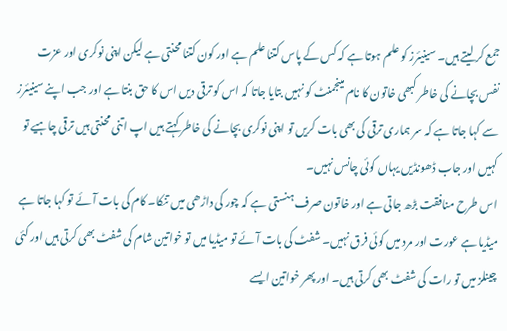جمع کر لیتے ہیں۔ سینیئرز کو علم ہوتا ہے کہ کس کے پاس کتنا علم ہے اور کون کتنا محنتی ہے لیکن اپنی نوکری اور عزت نفس بچانے کی خاطر کبھی خاتون کا نام مینجمنٹ کو نہیں بتایا جاتا کہ اس کو ترقی دیں اس کا حق بنتا ہے اور جب اپنے سینیئرز سے کہا جاتا ہے کہ سر ہماری ترقی کی بھی بات کریں تو اپنی نوکری بچانے کی خاطر کہتے ہیں اپ اتنی محنتی ہیں ترقی چاہیے تو کہیں اور جاب ڈھونڈیں یہاں کوئی چانس نہیں۔
اس طرح منافقت بڑھ جاتی ہے اور خاتون صرف ہنستی ہے کہ چور کی داڑھی میں تنکا۔ کام کی بات آئے تو کہا جاتا ہے میڈیا ہے عورت اور مرد میں کوئی فرق نہیں۔ شفٹ کی بات آئے تو میڈیا میں تو خواتین شام کی شفٹ بھی کرتی ہیں اور کئی چینلز میں تو رات کی شفٹ بھی کرتی ہیں۔ اور پھر خواتین ایسے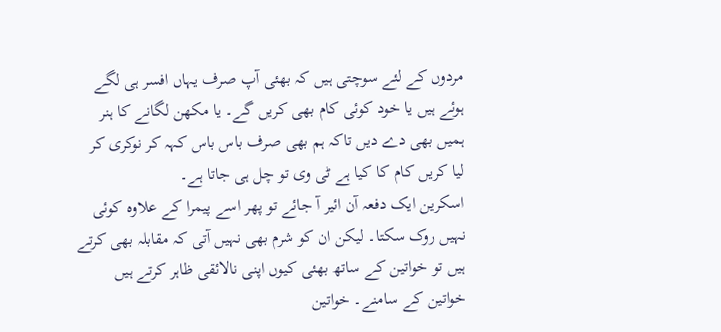مردوں کے لئے سوچتی ہیں کہ بھئی آپ صرف یہاں افسر ہی لگے ہوئے ہیں یا خود کوئی کام بھی کریں گے۔ یا مکھن لگانے کا ہنر ہمیں بھی دے دیں تاکہ ہم بھی صرف باس باس کہہ کر نوکری کر لیا کریں کام کا کیا ہے ٹی وی تو چل ہی جاتا ہے۔
اسکرین ایک دفعہ آن ائیر آ جائے تو پھر اسے پیمرا کے علاوہ کوئی نہیں روک سکتا۔ لیکن ان کو شرم بھی نہیں آتی کہ مقابلہ بھی کرتے ہیں تو خواتین کے ساتھ بھئی کیوں اپنی نالائقی ظاہر کرتے ہیں خواتین کے سامنے۔ خواتین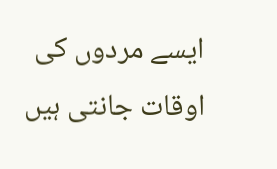ایسے مردوں کی اوقات جانتی ہیں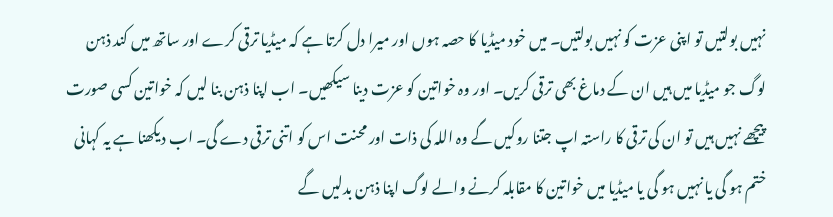نہیں بولتیں تو اپنی عزت کو نہیں بولتیں۔ میں خود میڈیا کا حصہ ہوں اور میرا دل کرتا ہے کہ میڈیا ترقی کرے اور ساتھ میں کند ذہن لوگ جو میڈیا میں ہیں ان کے دماغ بھی ترقی کریں۔ اور وہ خواتین کو عزت دینا سیکھیں۔ اب اپنا ذہن بنا لیں کہ خواتین کسی صورت پیچھے نہیں ہیں تو ان کی ترقی کا راستہ اپ جتنا روکیں گے وہ اللہ کی ذات اور محنت اس کو اتنی ترقی دے گی۔ اب دیکھنا ہے یہ کہانی ختم ہو گی یا نہیں ہو گی یا میڈیا میں خواتین کا مقابلہ کرنے والے لوگ اپنا ذہن بدلیں گے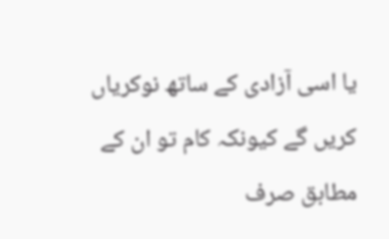یا اسی آزادی کے ساتھ نوکریاں کریں گے کیونکہ کام تو ان کے مطابق صرف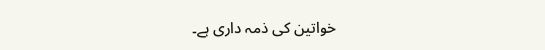خواتین کی ذمہ داری ہے۔